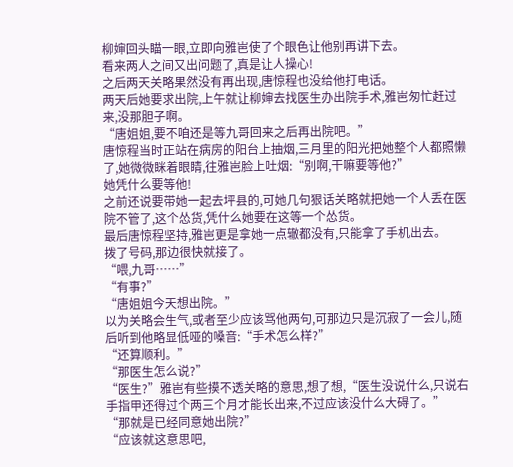柳婶回头瞄一眼,立即向雅岜使了个眼色让他别再讲下去。
看来两人之间又出问题了,真是让人操心!
之后两天关略果然没有再出现,唐惊程也没给他打电话。
两天后她要求出院,上午就让柳婶去找医生办出院手术,雅岜匆忙赶过来,没那胆子啊。
“唐姐姐,要不咱还是等九哥回来之后再出院吧。”
唐惊程当时正站在病房的阳台上抽烟,三月里的阳光把她整个人都照懒了,她微微眯着眼睛,往雅岜脸上吐烟:“别啊,干嘛要等他?”
她凭什么要等他!
之前还说要带她一起去坪县的,可她几句狠话关略就把她一个人丢在医院不管了,这个怂货,凭什么她要在这等一个怂货。
最后唐惊程坚持,雅岜更是拿她一点辙都没有,只能拿了手机出去。
拨了号码,那边很快就接了。
“喂,九哥……”
“有事?”
“唐姐姐今天想出院。”
以为关略会生气,或者至少应该骂他两句,可那边只是沉寂了一会儿,随后听到他略显低哑的嗓音:“手术怎么样?”
“还算顺利。”
“那医生怎么说?”
“医生?”雅岜有些摸不透关略的意思,想了想,“医生没说什么,只说右手指甲还得过个两三个月才能长出来,不过应该没什么大碍了。”
“那就是已经同意她出院?”
“应该就这意思吧,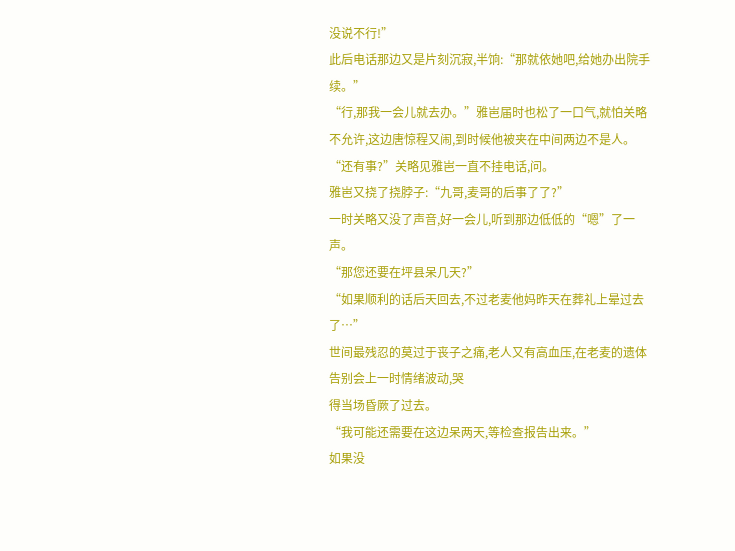没说不行!”
此后电话那边又是片刻沉寂,半饷:“那就依她吧,给她办出院手续。”
“行,那我一会儿就去办。”雅岜届时也松了一口气,就怕关略不允许,这边唐惊程又闹,到时候他被夹在中间两边不是人。
“还有事?”关略见雅岜一直不挂电话,问。
雅岜又挠了挠脖子:“九哥,麦哥的后事了了?”
一时关略又没了声音,好一会儿,听到那边低低的“嗯”了一声。
“那您还要在坪县呆几天?”
“如果顺利的话后天回去,不过老麦他妈昨天在葬礼上晕过去了…”
世间最残忍的莫过于丧子之痛,老人又有高血压,在老麦的遗体告别会上一时情绪波动,哭
得当场昏厥了过去。
“我可能还需要在这边呆两天,等检查报告出来。”
如果没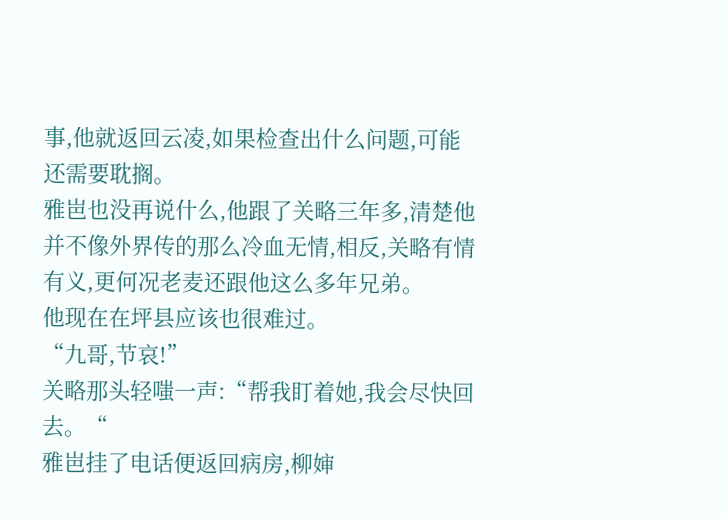事,他就返回云凌,如果检查出什么问题,可能还需要耽搁。
雅岜也没再说什么,他跟了关略三年多,清楚他并不像外界传的那么冷血无情,相反,关略有情有义,更何况老麦还跟他这么多年兄弟。
他现在在坪县应该也很难过。
“九哥,节哀!”
关略那头轻嗤一声:“帮我盯着她,我会尽快回去。“
雅岜挂了电话便返回病房,柳婶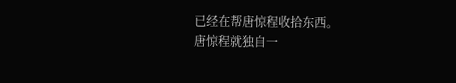已经在帮唐惊程收拾东西。
唐惊程就独自一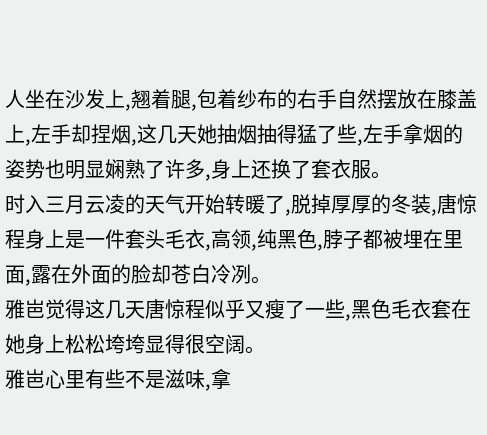人坐在沙发上,翘着腿,包着纱布的右手自然摆放在膝盖上,左手却捏烟,这几天她抽烟抽得猛了些,左手拿烟的姿势也明显娴熟了许多,身上还换了套衣服。
时入三月云凌的天气开始转暖了,脱掉厚厚的冬装,唐惊程身上是一件套头毛衣,高领,纯黑色,脖子都被埋在里面,露在外面的脸却苍白冷冽。
雅岜觉得这几天唐惊程似乎又瘦了一些,黑色毛衣套在她身上松松垮垮显得很空阔。
雅岜心里有些不是滋味,拿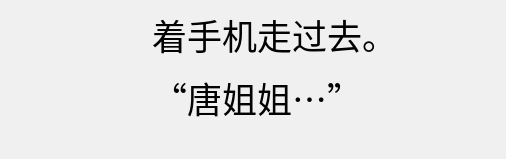着手机走过去。
“唐姐姐…”